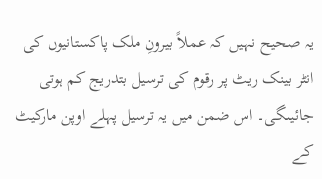یہ صحیح نہیں کہ عملاً بیرونِ ملک پاکستانیوں کی انٹر بینک ریٹ پر رقوم کی ترسیل بتدریج کم ہوتی جائیںگی۔ اس ضمن میں یہ ترسیل پہلے اوپن مارکیٹ کے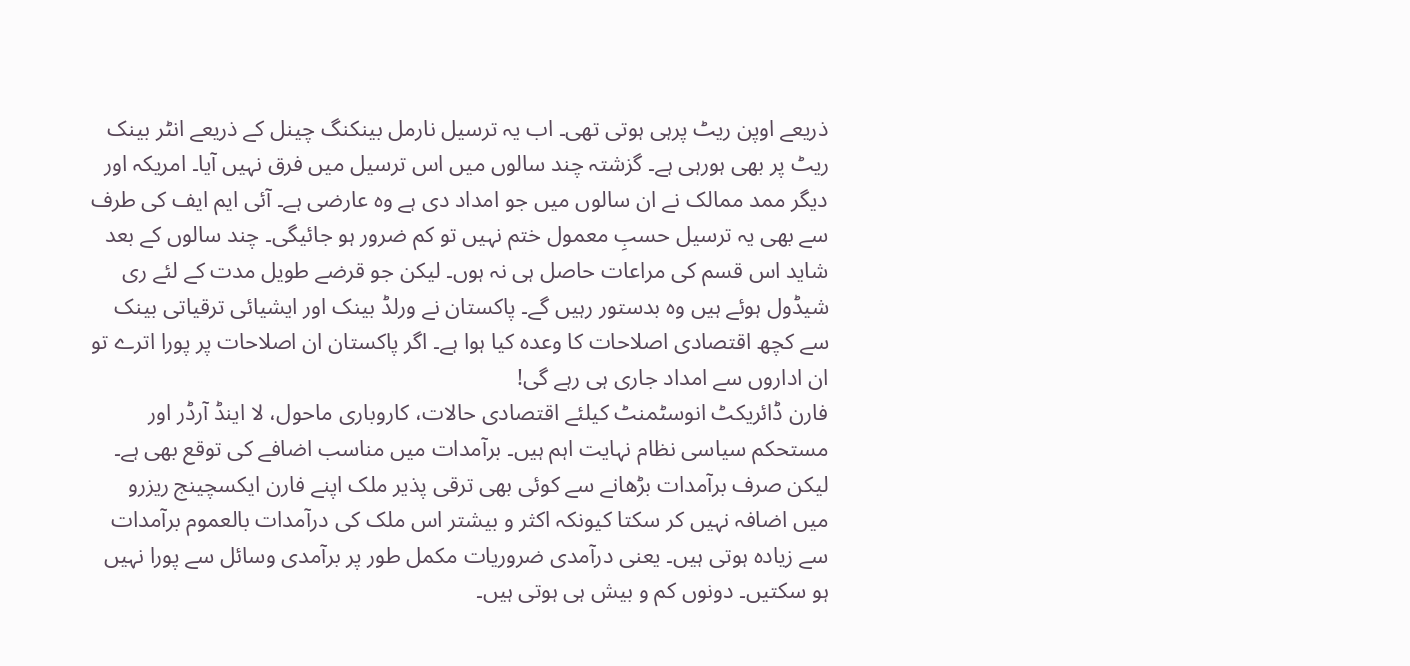ذریعے اوپن ریٹ پرہی ہوتی تھی۔ اب یہ ترسیل نارمل بینکنگ چینل کے ذریعے انٹر بینک ریٹ پر بھی ہورہی ہے۔ گزشتہ چند سالوں میں اس ترسیل میں فرق نہیں آیا۔ امریکہ اور دیگر ممد ممالک نے ان سالوں میں جو امداد دی ہے وہ عارضی ہے۔ آئی ایم ایف کی طرف سے بھی یہ ترسیل حسبِ معمول ختم نہیں تو کم ضرور ہو جائیگی۔ چند سالوں کے بعد شاید اس قسم کی مراعات حاصل ہی نہ ہوں۔ لیکن جو قرضے طویل مدت کے لئے ری شیڈول ہوئے ہیں وہ بدستور رہیں گے۔ پاکستان نے ورلڈ بینک اور ایشیائی ترقیاتی بینک سے کچھ اقتصادی اصلاحات کا وعدہ کیا ہوا ہے۔ اگر پاکستان ان اصلاحات پر پورا اترے تو ان اداروں سے امداد جاری ہی رہے گی!
فارن ڈائریکٹ انوسٹمنٹ کیلئے اقتصادی حالات، کاروباری ماحول، لا اینڈ آرڈر اور مستحکم سیاسی نظام نہایت اہم ہیں۔ برآمدات میں مناسب اضافے کی توقع بھی ہے۔ لیکن صرف برآمدات بڑھانے سے کوئی بھی ترقی پذیر ملک اپنے فارن ایکسچینج ریزرو میں اضافہ نہیں کر سکتا کیونکہ اکثر و بیشتر اس ملک کی درآمدات بالعموم برآمدات سے زیادہ ہوتی ہیں۔ یعنی درآمدی ضروریات مکمل طور پر برآمدی وسائل سے پورا نہیں ہو سکتیں۔ دونوں کم و بیش ہی ہوتی ہیں۔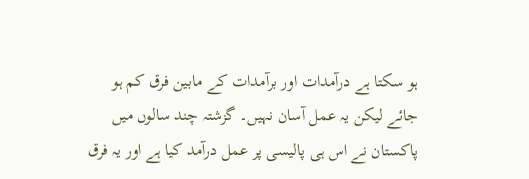ہو سکتا ہے درآمدات اور برآمدات کے مابین فرق کم ہو جائے لیکن یہ عمل آسان نہیں۔ گزشتہ چند سالوں میں پاکستان نے اس ہی پالیسی پر عمل درآمد کیا ہے اور یہ فرق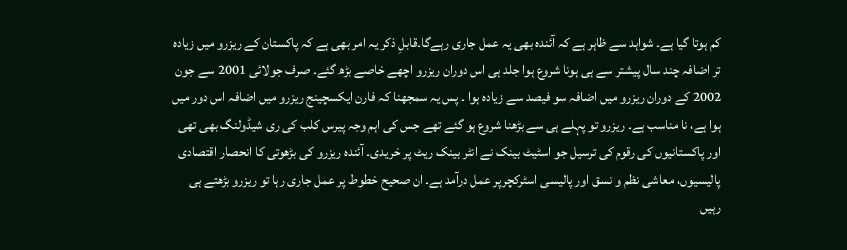کم ہوتا گیا ہے۔ شواہد سے ظاہر ہے کہ آئندہ بھی یہ عمل جاری رہےگا۔قابلِ ذکر یہ امر بھی ہے کہ پاکستان کے ریزرو میں زیادہ تر اضافہ چند سال پیشتر سے ہی ہونا شروع ہوا جلد ہی اس دوران ریزرو اچھے خاصے بڑھ گئے۔ صرف جولائی 2001 سے جون 2002 کے دوران ریزرو میں اضافہ سو فیصد سے زیادہ ہوا ۔ پس یہ سمجھنا کہ فارن ایکسچینج ریزرو میں اضافہ اس دور میں ہوا ہے، نا مناسب ہے۔ ریزرو تو پہلے ہی سے بڑھنا شروع ہو گئے تھے جس کی اہم وجہ پیرس کلب کی ری شیڈولنگ بھی تھی اور پاکستانیوں کی رقوم کی ترسیل جو اسٹیٹ بینک نے انٹر بینک ریٹ پر خریدی۔ آئندہ ریزرو کی بڑھوتی کا انحصار اقتصادی پالیسیوں، معاشی نظم و نسق اور پالیسی اسٹرکچرپر عمل درآمد ہے۔ ان صحیح خطوط پر عمل جاری رہا تو ریزرو بڑھتے ہی رہیں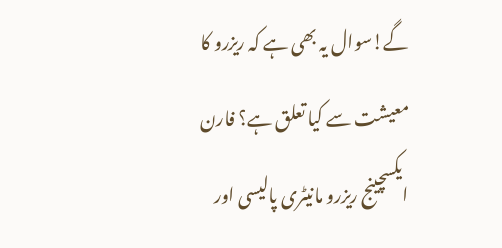گے!سوال یہ بھی ہے کہ ریزرو کا معیشت سے کیا تعلق ہے؟ فارن ایکسچینج ریزرو مانیٹری پالیسی اور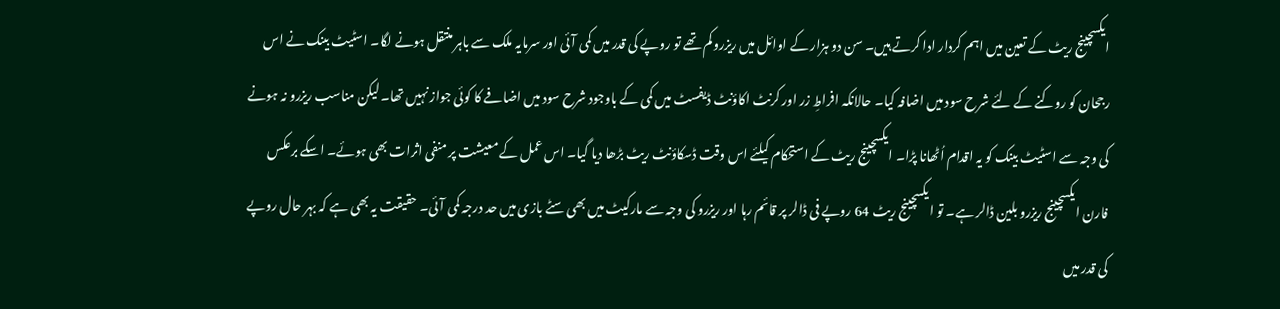ایکسچینج ریٹ کے تعین میں اہم کردار ادا کرتے ہیں۔ سن دو ہزار کے اوائل میں ریزرو کم تھے تو روپے کی قدر میں کمی آئی اور سرمایہ ملک سے باہر منتقل ہونے لگا۔ اسٹیٹ بینک نے اس رجحان کو روکنے کے لئے شرح سود میں اضافہ کیا۔ حالانکہ افراطِ زر اور کرنٹ اکاؤنٹ ڈیفسٹ میں کمی کے باوجود شرح سود میں اضافے کا کوئی جواز نہیں تھا۔ لیکن مناسب ریزرو نہ ہونے کی وجہ سے اسٹیٹ بینک کو یہ اقدام اُٹھانا پڑا۔ ایکسچینج ریٹ کے استحکام کیلئے اس وقت ڈسکاؤنٹ ریٹ بڑھا دیا گیا۔ اس عمل کے معیشت پر منفی اثرات بھی ہوئے۔ اسکے برعکس فارن ایکسچینج ریزرو بلین ڈالر ہے۔ تو ایکسچینج ریٹ 64 روپے فی ڈالر پر قائم رہا اور ریزرو کی وجہ سے مارکیٹ میں بھی سٹے بازی میں حد درجہ کمی آئی۔ حقیقت یہ بھی ہے کہ بہر حال روپے کی قدر میں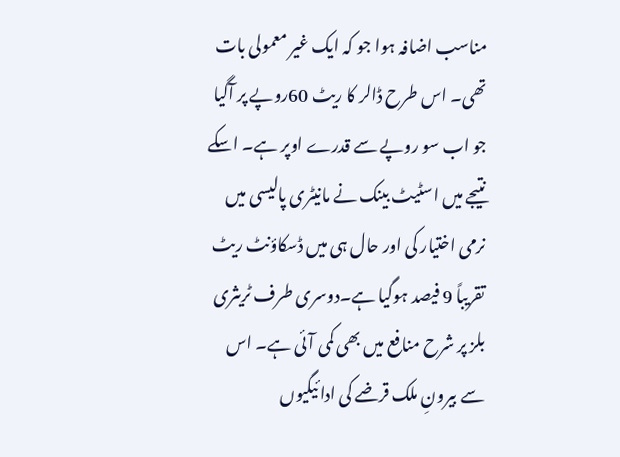مناسب اضافہ ہوا جو کہ ایک غیر معمولی بات تھی۔ اس طرح ڈالر کا ریٹ 60روپے پر آگیا جو اب سو روپے سے قدرے اوپر ہے۔ اسکے نتیجے میں اسٹیٹ بینک نے مانیٹری پالیسی میں نرمی اختیار کی اور حال ہی میں ڈسکاؤنٹ ریٹ تقریباً 9 فیصد ہوگیا ہے۔دوسری طرف ٹریثری بلز پر شرح منافع میں بھی کمی آئی ہے۔ اس سے بیرونِ ملک قرضے کی ادائیگیوں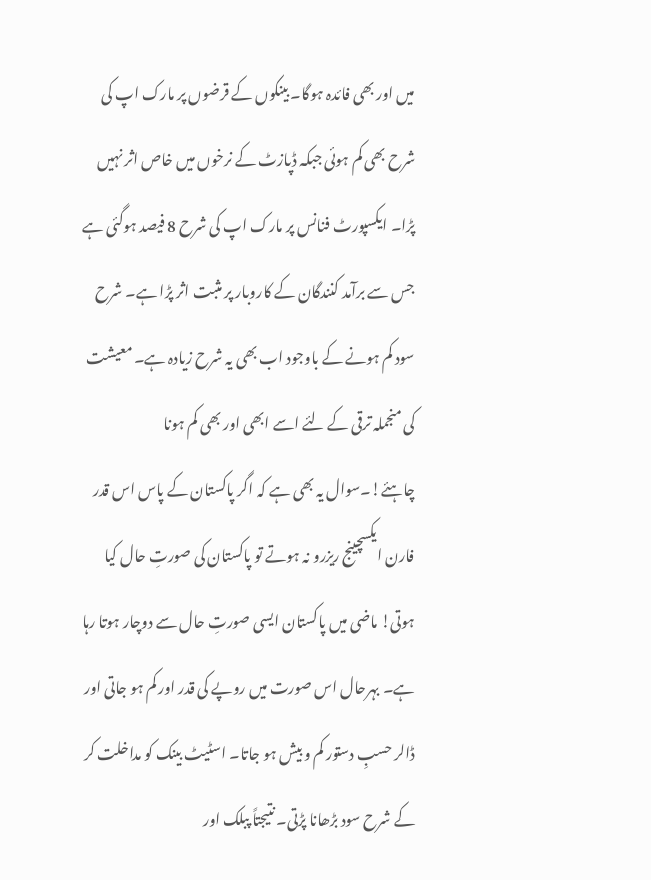میں اور بھی فائدہ ہوگا۔ بینکوں کے قرضوں پر مارک اپ کی شرح بھی کم ہوئی جبکہ ڈپازٹ کے نرخوں میں خاص اثر نہیں پڑا۔ ایکسپورٹ فنانس پر مارک اپ کی شرح 8 فیصد ہوگئی ہے جس سے برآمد کنندگان کے کاروبار پر مثبت اثر پڑا ہے۔ شرح سود کم ہونے کے باوجود اب بھی یہ شرح زیادہ ہے۔ معیشت کی منجملہ ترقی کے لئے اسے ابھی اور بھی کم ہونا چاہئے!۔سوال یہ بھی ہے کہ اگر پاکستان کے پاس اس قدر فارن ایکسچینج ریزرو نہ ہوتے تو پاکستان کی صورتِ حال کیا ہوتی! ماضی میں پاکستان ایسی صورتِ حال سے دوچار ہوتا رہا ہے۔ بہرحال اس صورت میں روپے کی قدر اور کم ہو جاتی اور ڈالر حسبِ دستور کم و بیش ہو جاتا۔ اسٹیٹ بینک کو مداخلت کر کے شرح سود بڑھانا پڑتی۔ نتیجتاً پبلک اور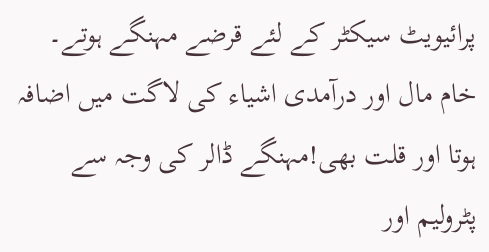پرائیویٹ سیکٹر کے لئے قرضے مہنگے ہوتے۔ خام مال اور درآمدی اشیاء کی لاگت میں اضافہ ہوتا اور قلت بھی!مہنگے ڈالر کی وجہ سے پٹرولیم اور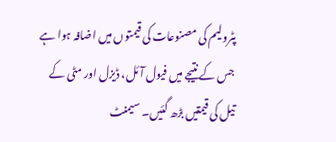پٹرولیم کی مصنوعات کی قیمتوں میں اضافہ ہوا ہے جس کے نتیجے میں فیول آئل، ڈیزل اور مٹی کے تیل کی قیمتیں بڑھ گئیں۔ سیمنٹ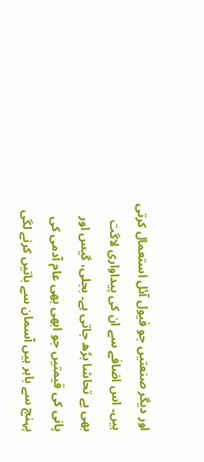اور دیگر صنعتیں جو فیول آئل استعمال کرتی ہیں۔ اس اضافے سے ان کی پیداواری لاگت بھی بے تحاشا بڑھ جاتی ہے۔ بجلی، گیس اور پانی کی قیمتیں جو ابھی بھی عام آدمی کی پہنچ سے باہر ہیں آسمان سے باتیں کرنے لگی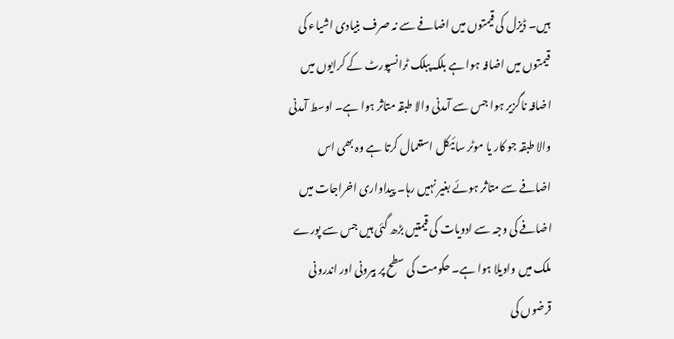ہیں۔ ڈیزل کی قیمتوں میں اضافے سے نہ صرف بنیادی اشیاء کی قیمتوں میں اضافہ ہوا ہے بلکہ پبلک ٹرانسپورٹ کے کرایوں میں اضافہ ناگزیر ہوا جس سے آمدنی والا طبقہ متاثر ہوا ہے۔ اوسط آمدنی والا طبقہ جو کار یا موٹر سائیکل استعمال کرتا ہے وہ بھی اس اضافے سے متاثر ہوئے بغیر نہیں رہا۔ پیداواری اخراجات میں اضافے کی وجہ سے ادویات کی قیمتیں بڑھ گئی ہیں جس سے پورے ملک میں واویلا ہوا ہے۔ حکومت کی سطح پر بیرونی اور اندرونی قرضوں کی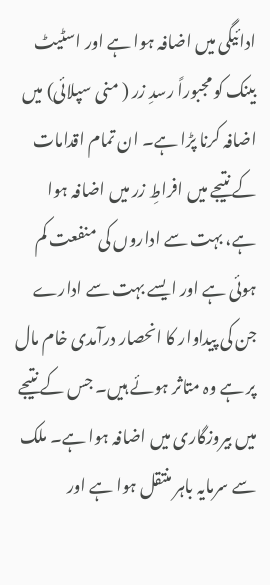ادائیگی میں اضافہ ہوا ہے اور اسٹیٹ بینک کو مجبوراً رسدِ زر ( منی سپلائی) میں اضافہ کرنا پڑا ہے۔ ان تمام اقدامات کے نتیجے میں افراطِ زر میں اضافہ ہوا ہے، بہت سے اداروں کی منفعت کم ہوئی ہے اور ایسے بہت سے ادارے جن کی پیداوار کا انحصار درآمدی خام مال پر ہے وہ متاثر ہوئے ہیں۔ جس کے نتیجے میں بیروزگاری میں اضافہ ہوا ہے۔ ملک سے سرمایہ باہر منتقل ہوا ہے اور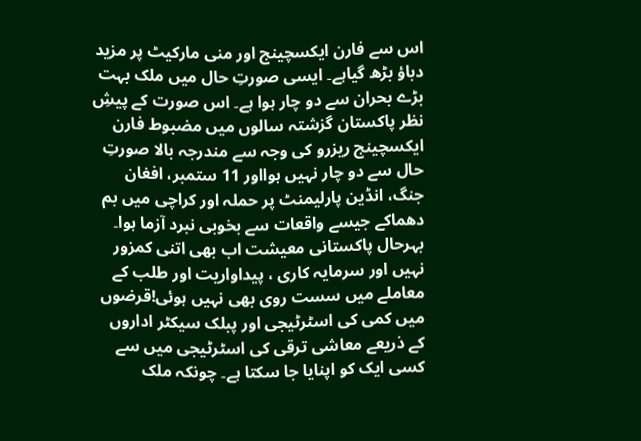اس سے فارن ایکسچینج اور منی مارکیٹ پر مزید دباؤ بڑھ گیاہے۔ ایسی صورتِ حال میں ملک بہت بڑے بحران سے دو چار ہوا ہے۔ اس صورت کے پیشِ نظر پاکستان گزشتہ سالوں میں مضبوط فارن ایکسچینج ریزرو کی وجہ سے مندرجہ بالا صورتِ حال سے دو چار نہیں ہوااور 11 ستمبر، افغان جنگ، انڈین پارلیمنٹ پر حملہ اور کراچی میں بم دھماکے جیسے واقعات سے بخوبی نبرد آزما ہوا۔ بہرحال پاکستانی معیشت اب بھی اتنی کمزور نہیں اور سرمایہ کاری ، پیداواریت اور طلب کے معاملے میں سست روی بھی نہیں ہوئی!قرضوں میں کمی کی اسٹرٹیجی اور پبلک سیکٹر اداروں کے ذریعے معاشی ترقی کی اسٹرٹیجی میں سے کسی ایک کو اپنایا جا سکتا ہے۔ چونکہ ملک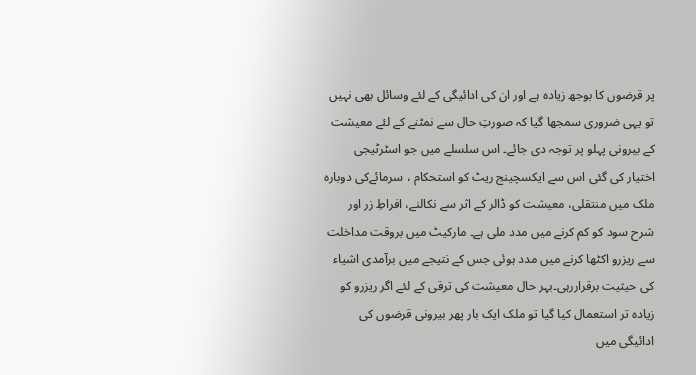پر قرضوں کا بوجھ زیادہ ہے اور ان کی ادائیگی کے لئے وسائل بھی نہیں تو یہی ضروری سمجھا گیا کہ صورتِ حال سے نمٹنے کے لئے معیشت کے بیرونی پہلو پر توجہ دی جائے۔ اس سلسلے میں جو اسٹرٹیجی اختیار کی گئی اس سے ایکسچینج ریٹ کو استحکام ، سرمائےکی دوبارہ ملک میں منتقلی، معیشت کو ڈالر کے اثر سے نکالنے، افراطِ زر اور شرح سود کو کم کرنے میں مدد ملی ہے۔ مارکیٹ میں بروقت مداخلت سے ریزرو اکٹھا کرنے میں مدد ہوئی جس کے نتیجے میں برآمدی اشیاء کی حیثیت برقراررہی۔بہر حال معیشت کی ترقی کے لئے اگر ریزرو کو زیادہ تر استعمال کیا گیا تو ملک ایک بار پھر بیرونی قرضوں کی ادائیگی میں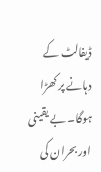ڈیفالٹ کے دہانے پر کھڑا ہوگا۔ بے یقینی اور بحران کی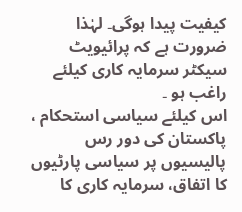کیفیت پیدا ہوگی۔ لہٰذا ضرورت ہے کہ پرائیویٹ سیکٹر سرمایہ کاری کیلئے راغب ہو ۔
اس کیلئے سیاسی استحکام ، پاکستان کی دور رس پالیسیوں پر سیاسی پارٹیوں کا اتفاق، سرمایہ کاری کا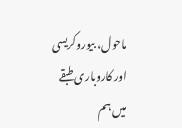ماحول، بیوروکریسی اور کاروباری طبقے میں ہم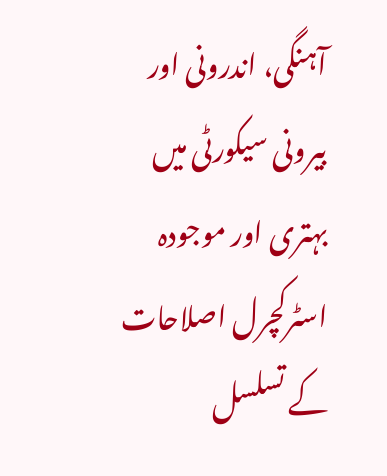آہنگی، اندرونی اور بیرونی سیکورٹی میں بہتری اور موجودہ اسٹرکچرل اصلاحات کے تسلسل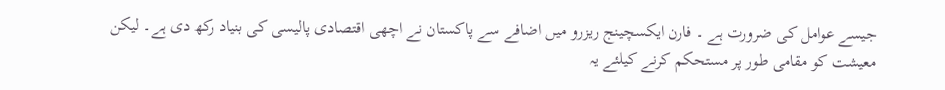جیسے عوامل کی ضرورت ہے ۔ فارن ایکسچینج ریزرو میں اضافے سے پاکستان نے اچھی اقتصادی پالیسی کی بنیاد رکھ دی ہے۔ لیکن معیشت کو مقامی طور پر مستحکم کرنے کیلئے یہ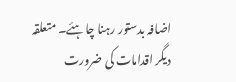اضافہ بدستور رہنا چاہئے۔ متعلقہ دیگر اقدامات کی ضرورت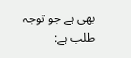بھی ہے جو توجہ طلب ہے: